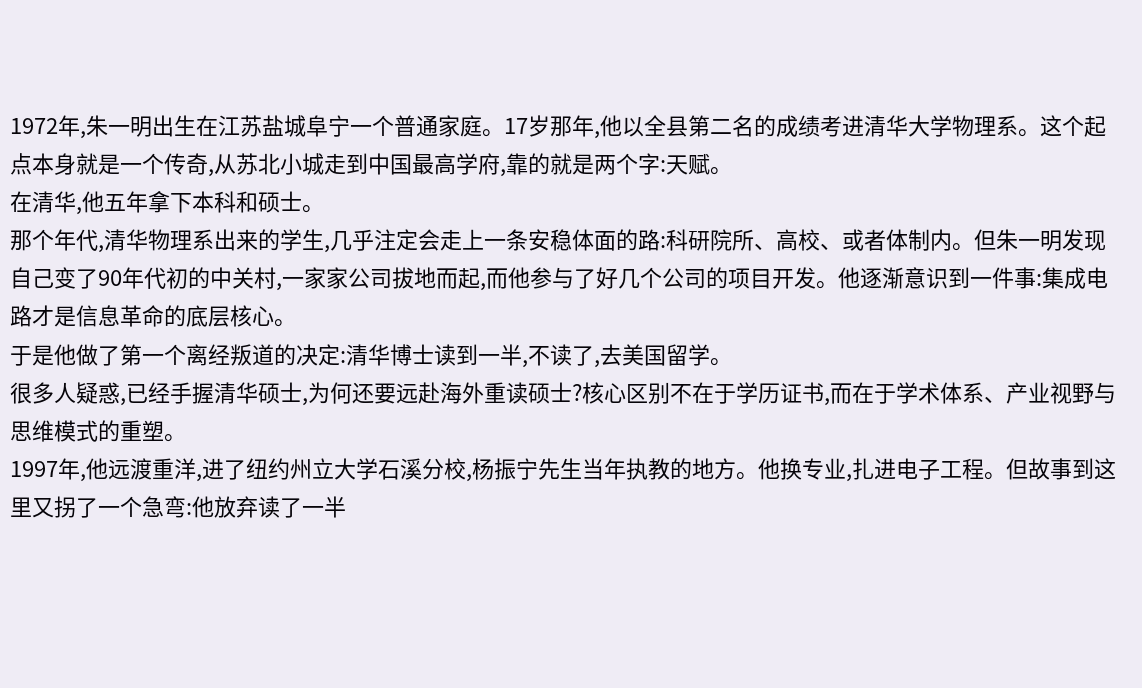1972年,朱一明出生在江苏盐城阜宁一个普通家庭。17岁那年,他以全县第二名的成绩考进清华大学物理系。这个起点本身就是一个传奇,从苏北小城走到中国最高学府,靠的就是两个字:天赋。
在清华,他五年拿下本科和硕士。
那个年代,清华物理系出来的学生,几乎注定会走上一条安稳体面的路:科研院所、高校、或者体制内。但朱一明发现自己变了90年代初的中关村,一家家公司拔地而起,而他参与了好几个公司的项目开发。他逐渐意识到一件事:集成电路才是信息革命的底层核心。
于是他做了第一个离经叛道的决定:清华博士读到一半,不读了,去美国留学。
很多人疑惑,已经手握清华硕士,为何还要远赴海外重读硕士?核心区别不在于学历证书,而在于学术体系、产业视野与思维模式的重塑。
1997年,他远渡重洋,进了纽约州立大学石溪分校,杨振宁先生当年执教的地方。他换专业,扎进电子工程。但故事到这里又拐了一个急弯:他放弃读了一半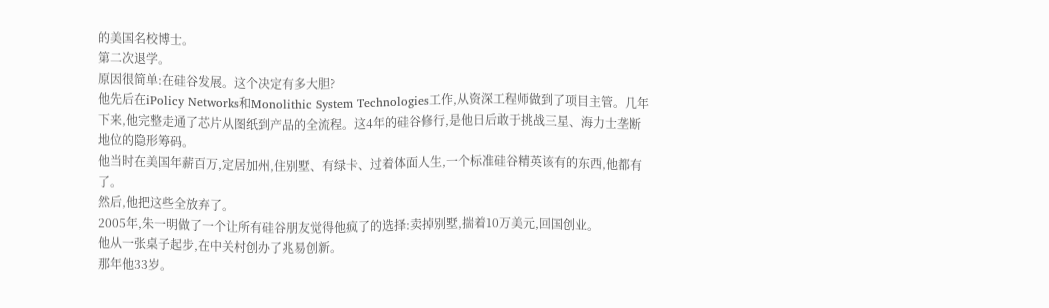的美国名校博士。
第二次退学。
原因很简单:在硅谷发展。这个决定有多大胆?
他先后在iPolicy Networks和Monolithic System Technologies工作,从资深工程师做到了项目主管。几年下来,他完整走通了芯片从图纸到产品的全流程。这4年的硅谷修行,是他日后敢于挑战三星、海力士垄断地位的隐形筹码。
他当时在美国年薪百万,定居加州,住别墅、有绿卡、过着体面人生,一个标准硅谷精英该有的东西,他都有了。
然后,他把这些全放弃了。
2005年,朱一明做了一个让所有硅谷朋友觉得他疯了的选择:卖掉别墅,揣着10万美元,回国创业。
他从一张桌子起步,在中关村创办了兆易创新。
那年他33岁。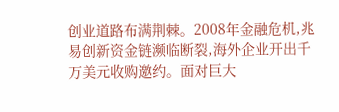创业道路布满荆棘。2008年金融危机,兆易创新资金链濒临断裂,海外企业开出千万美元收购邀约。面对巨大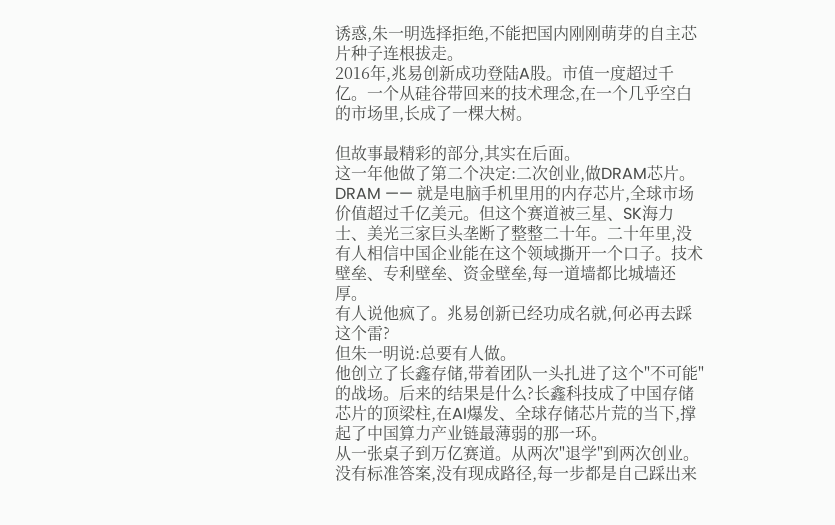诱惑,朱一明选择拒绝,不能把国内刚刚萌芽的自主芯片种子连根拔走。
2016年,兆易创新成功登陆A股。市值一度超过千亿。一个从硅谷带回来的技术理念,在一个几乎空白的市场里,长成了一棵大树。

但故事最精彩的部分,其实在后面。
这一年他做了第二个决定:二次创业,做DRAM芯片。
DRAM —— 就是电脑手机里用的内存芯片,全球市场价值超过千亿美元。但这个赛道被三星、SK海力士、美光三家巨头垄断了整整二十年。二十年里,没有人相信中国企业能在这个领域撕开一个口子。技术壁垒、专利壁垒、资金壁垒,每一道墙都比城墙还厚。
有人说他疯了。兆易创新已经功成名就,何必再去踩这个雷?
但朱一明说:总要有人做。
他创立了长鑫存储,带着团队一头扎进了这个"不可能"的战场。后来的结果是什么?长鑫科技成了中国存储芯片的顶梁柱,在AI爆发、全球存储芯片荒的当下,撑起了中国算力产业链最薄弱的那一环。
从一张桌子到万亿赛道。从两次"退学"到两次创业。没有标准答案,没有现成路径,每一步都是自己踩出来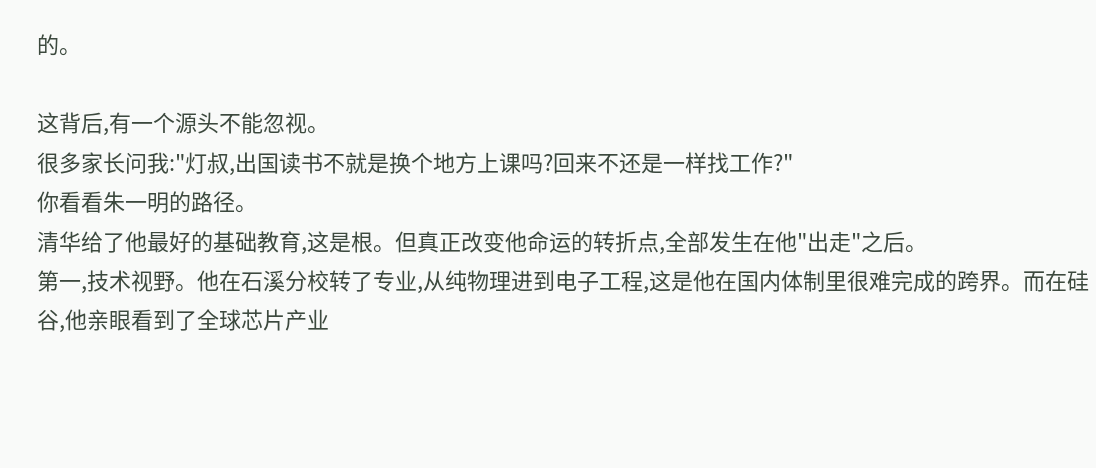的。

这背后,有一个源头不能忽视。
很多家长问我:"灯叔,出国读书不就是换个地方上课吗?回来不还是一样找工作?"
你看看朱一明的路径。
清华给了他最好的基础教育,这是根。但真正改变他命运的转折点,全部发生在他"出走"之后。
第一,技术视野。他在石溪分校转了专业,从纯物理进到电子工程,这是他在国内体制里很难完成的跨界。而在硅谷,他亲眼看到了全球芯片产业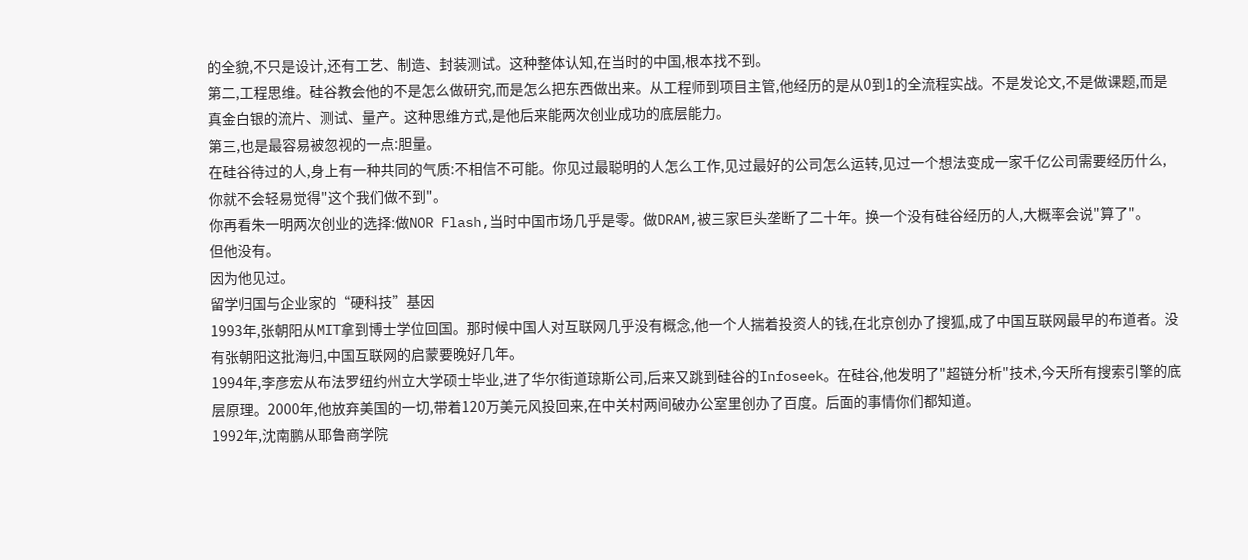的全貌,不只是设计,还有工艺、制造、封装测试。这种整体认知,在当时的中国,根本找不到。
第二,工程思维。硅谷教会他的不是怎么做研究,而是怎么把东西做出来。从工程师到项目主管,他经历的是从0到1的全流程实战。不是发论文,不是做课题,而是真金白银的流片、测试、量产。这种思维方式,是他后来能两次创业成功的底层能力。
第三,也是最容易被忽视的一点:胆量。
在硅谷待过的人,身上有一种共同的气质:不相信不可能。你见过最聪明的人怎么工作,见过最好的公司怎么运转,见过一个想法变成一家千亿公司需要经历什么,你就不会轻易觉得"这个我们做不到"。
你再看朱一明两次创业的选择:做NOR Flash,当时中国市场几乎是零。做DRAM,被三家巨头垄断了二十年。换一个没有硅谷经历的人,大概率会说"算了"。
但他没有。
因为他见过。
留学归国与企业家的“硬科技”基因
1993年,张朝阳从MIT拿到博士学位回国。那时候中国人对互联网几乎没有概念,他一个人揣着投资人的钱,在北京创办了搜狐,成了中国互联网最早的布道者。没有张朝阳这批海归,中国互联网的启蒙要晚好几年。
1994年,李彦宏从布法罗纽约州立大学硕士毕业,进了华尔街道琼斯公司,后来又跳到硅谷的Infoseek。在硅谷,他发明了"超链分析"技术,今天所有搜索引擎的底层原理。2000年,他放弃美国的一切,带着120万美元风投回来,在中关村两间破办公室里创办了百度。后面的事情你们都知道。
1992年,沈南鹏从耶鲁商学院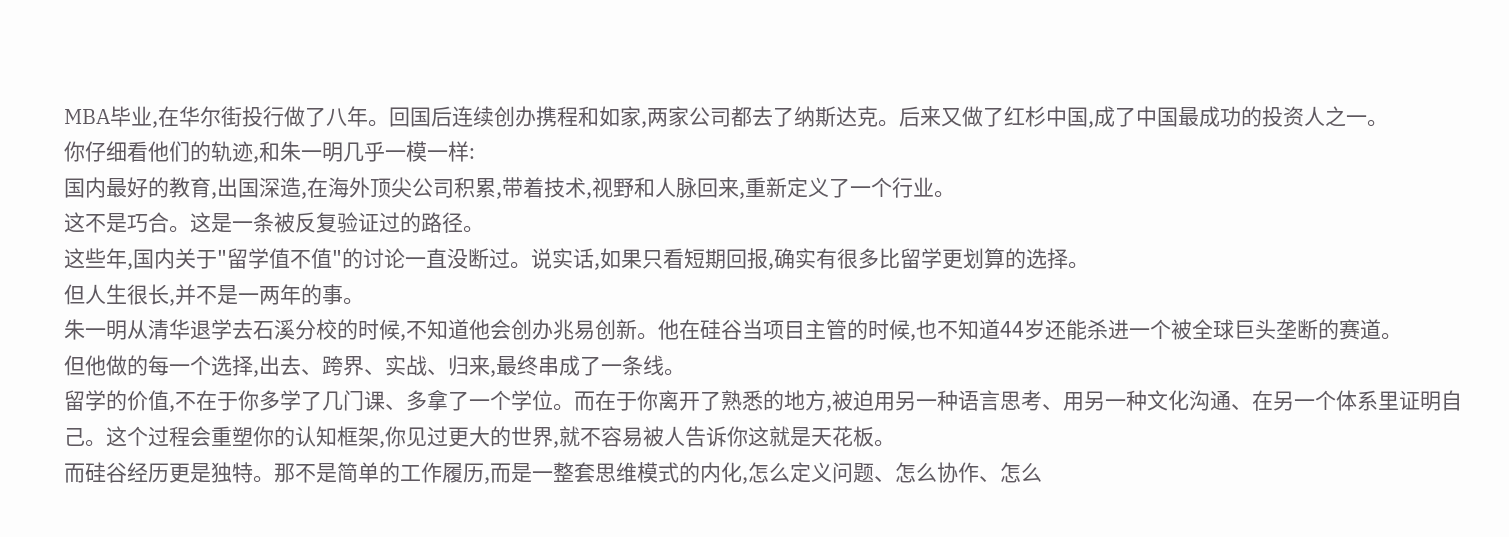MBA毕业,在华尔街投行做了八年。回国后连续创办携程和如家,两家公司都去了纳斯达克。后来又做了红杉中国,成了中国最成功的投资人之一。
你仔细看他们的轨迹,和朱一明几乎一模一样:
国内最好的教育,出国深造,在海外顶尖公司积累,带着技术,视野和人脉回来,重新定义了一个行业。
这不是巧合。这是一条被反复验证过的路径。
这些年,国内关于"留学值不值"的讨论一直没断过。说实话,如果只看短期回报,确实有很多比留学更划算的选择。
但人生很长,并不是一两年的事。
朱一明从清华退学去石溪分校的时候,不知道他会创办兆易创新。他在硅谷当项目主管的时候,也不知道44岁还能杀进一个被全球巨头垄断的赛道。
但他做的每一个选择,出去、跨界、实战、归来,最终串成了一条线。
留学的价值,不在于你多学了几门课、多拿了一个学位。而在于你离开了熟悉的地方,被迫用另一种语言思考、用另一种文化沟通、在另一个体系里证明自己。这个过程会重塑你的认知框架,你见过更大的世界,就不容易被人告诉你这就是天花板。
而硅谷经历更是独特。那不是简单的工作履历,而是一整套思维模式的内化,怎么定义问题、怎么协作、怎么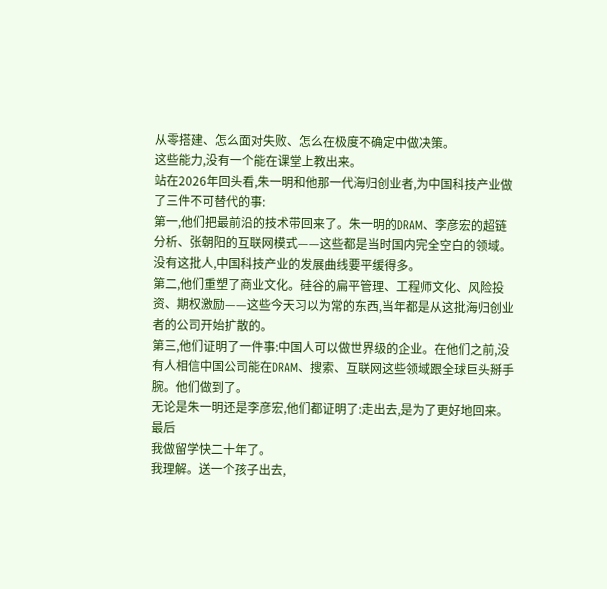从零搭建、怎么面对失败、怎么在极度不确定中做决策。
这些能力,没有一个能在课堂上教出来。
站在2026年回头看,朱一明和他那一代海归创业者,为中国科技产业做了三件不可替代的事:
第一,他们把最前沿的技术带回来了。朱一明的DRAM、李彦宏的超链分析、张朝阳的互联网模式——这些都是当时国内完全空白的领域。没有这批人,中国科技产业的发展曲线要平缓得多。
第二,他们重塑了商业文化。硅谷的扁平管理、工程师文化、风险投资、期权激励——这些今天习以为常的东西,当年都是从这批海归创业者的公司开始扩散的。
第三,他们证明了一件事:中国人可以做世界级的企业。在他们之前,没有人相信中国公司能在DRAM、搜索、互联网这些领域跟全球巨头掰手腕。他们做到了。
无论是朱一明还是李彦宏,他们都证明了:走出去,是为了更好地回来。
最后
我做留学快二十年了。
我理解。送一个孩子出去,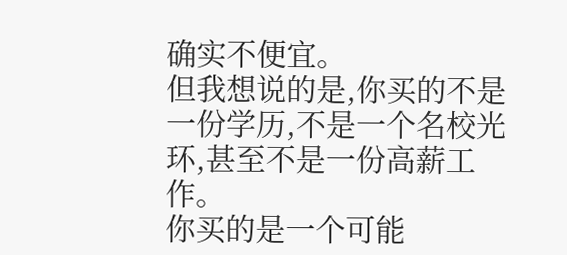确实不便宜。
但我想说的是,你买的不是一份学历,不是一个名校光环,甚至不是一份高薪工作。
你买的是一个可能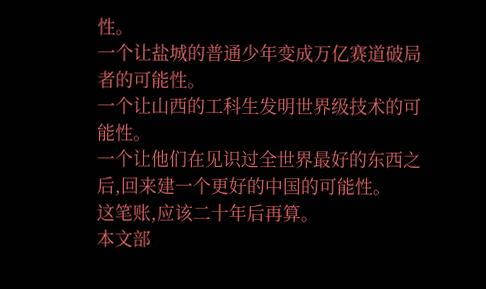性。
一个让盐城的普通少年变成万亿赛道破局者的可能性。
一个让山西的工科生发明世界级技术的可能性。
一个让他们在见识过全世界最好的东西之后,回来建一个更好的中国的可能性。
这笔账,应该二十年后再算。
本文部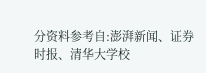分资料参考自:澎湃新闻、证券时报、清华大学校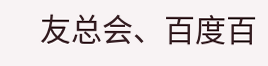友总会、百度百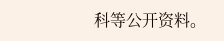科等公开资料。